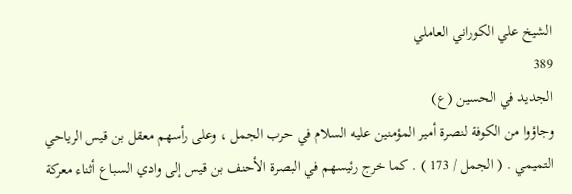الشيخ علي الكوراني العاملي
389
الجديد في الحسين (ع)
وجاؤوا من الكوفة لنصرة أمير المؤمنين عليه السلام في حرب الجمل ، وعلى رأسهم معقل بن قيس الرياحي التميمي . ( الجمل / 173 ) . كما خرج رئيسهم في البصرة الأحنف بن قيس إلى وادي السباع أثناء معركة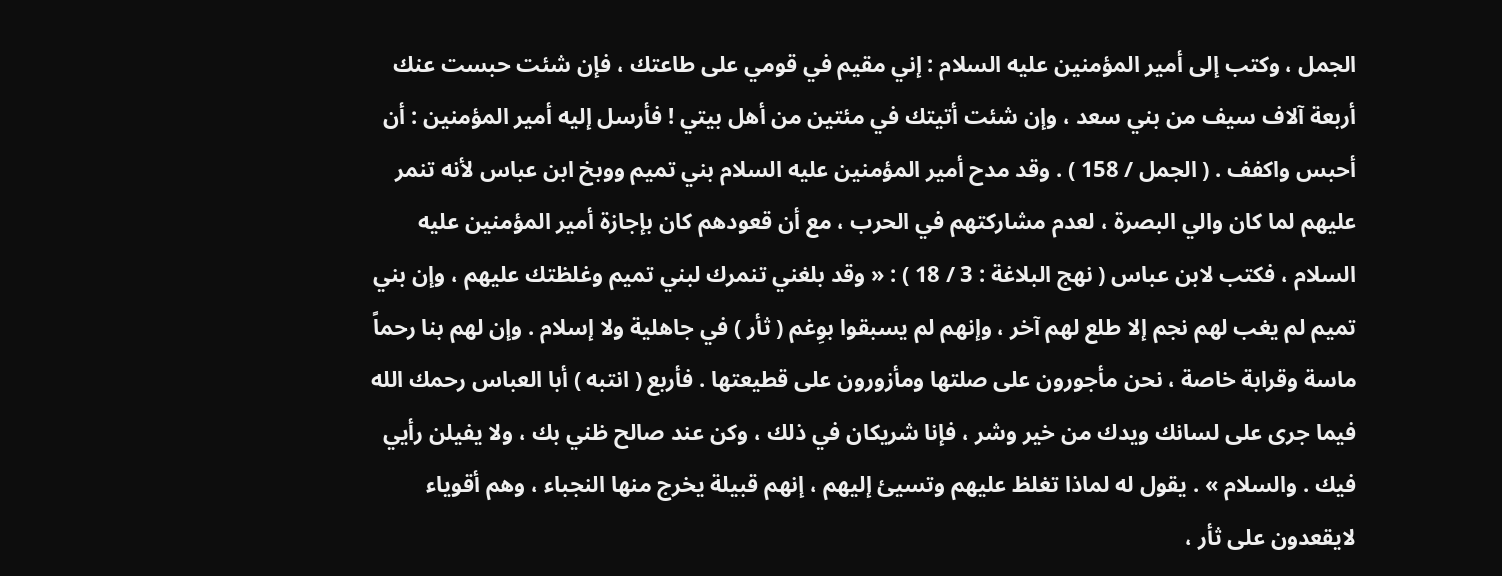الجمل ، وكتب إلى أمير المؤمنين عليه السلام : إني مقيم في قومي على طاعتك ، فإن شئت حبست عنك أربعة آلاف سيف من بني سعد ، وإن شئت أتيتك في مئتين من أهل بيتي ! فأرسل إليه أمير المؤمنين : أن أحبس واكفف . ( الجمل / 158 ) . وقد مدح أمير المؤمنين عليه السلام بني تميم ووبخ ابن عباس لأنه تنمر عليهم لما كان والي البصرة ، لعدم مشاركتهم في الحرب ، مع أن قعودهم كان بإجازة أمير المؤمنين عليه السلام ، فكتب لابن عباس ( نهج البلاغة : 3 / 18 ) : « وقد بلغني تنمرك لبني تميم وغلظتك عليهم ، وإن بني تميم لم يغب لهم نجم إلا طلع لهم آخر ، وإنهم لم يسبقوا بوِغم ( ثأر ) في جاهلية ولا إسلام . وإن لهم بنا رحماً ماسة وقرابة خاصة ، نحن مأجورون على صلتها ومأزورون على قطيعتها . فأربع ( انتبه ) أبا العباس رحمك الله فيما جرى على لسانك ويدك من خير وشر ، فإنا شريكان في ذلك ، وكن عند صالح ظني بك ، ولا يفيلن رأيي فيك . والسلام » . يقول له لماذا تغلظ عليهم وتسيئ إليهم ، إنهم قبيلة يخرج منها النجباء ، وهم أقوياء لايقعدون على ثأر ،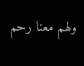ولهم معنا رحم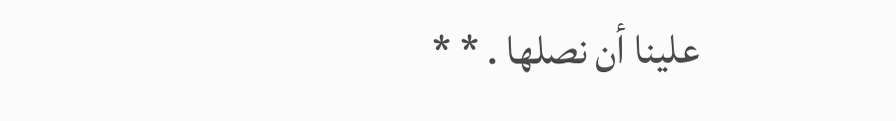علينا أن نصلها . * *